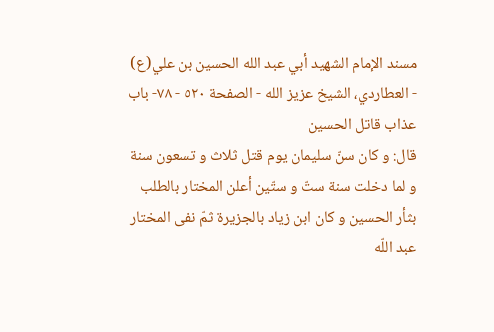مسند الإمام الشهيد أبي عبد الله الحسين بن علي(ع) - العطاردي، الشيخ عزيز الله - الصفحة ٥٢٠ - ٧٨- باب عذاب قاتل الحسين
قال: و كان سنّ سليمان يوم قتل ثلاث و تسعون سنة و لما دخلت سنة ستّ و ستّين أعلن المختار بالطلب بثأر الحسين و كان ابن زياد بالجزيرة ثمّ نفى المختار عبد اللّه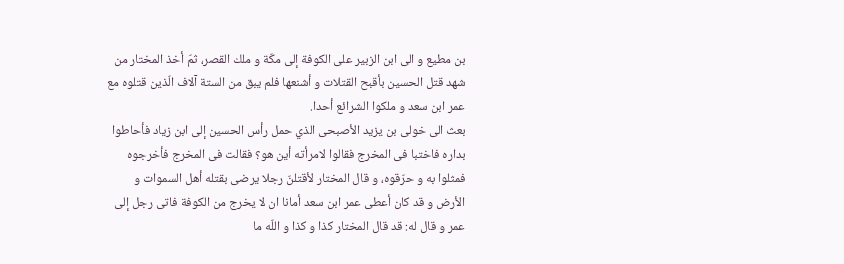بن مطيع و الى ابن الزبير على الكوفة إلى مكّة و ملك القصر، ثمّ أخذ المختار من شهد قتل الحسين بأقبح القتلات و أشنعها فلم يبق من الستة آلاف الّذين قتلوه مع عمر ابن سعد و ملكوا الشرائع أحدا.
بعث الى خولى بن يزيد الأصبحى الذي حمل رأس الحسين إلى ابن زياد فأحاطوا بداره فاختبا فى المخرج فقالوا لامرأته أين هو؟ فقالت فى المخرج فأخرجوه فمثلوا به و حرّقوه، و قال المختار لأقتلنّ رجلا يرضى بقتله أهل السموات و الأرض و قد كان أعطى عمر ابن سعد أمانا ان لا يخرج من الكوفة فاتى رجل إلى عمر و قال له: قد قال المختار كذا و كذا و اللّه ما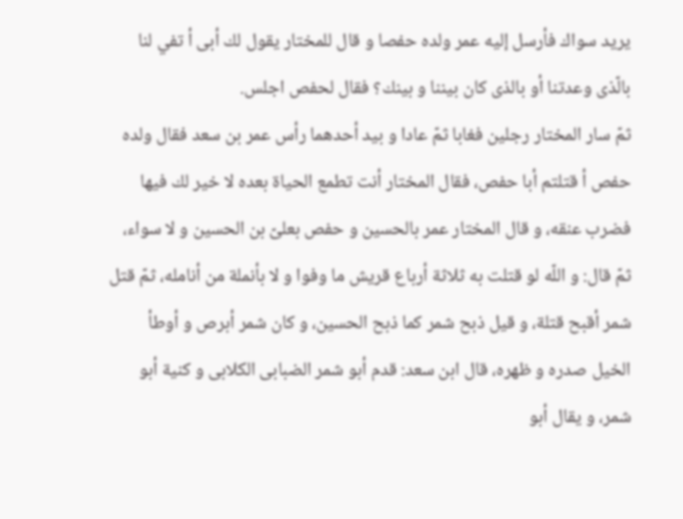يريد سواك فأرسل إليه عمر ولده حفصا و قال للمختار يقول لك أبى أ تفي لنا بالّذى وعدتنا أو بالذى كان بيننا و بينك؟ فقال لحفص اجلس.
ثمّ سار المختار رجلين فغابا ثمّ عادا و بيد أحدهما رأس عمر بن سعد فقال ولده حفص أ قتلتم أبا حفص، فقال المختار أنت تطمع الحياة بعده لا خير لك فيها فضرب عنقه، و قال المختار عمر بالحسين و حفص بعلىّ بن الحسين و لا سواء، ثمّ قال: و اللّه لو قتلت به ثلاثة أرباع قريش ما وفوا و لا بأنملة من أنامله، ثمّ قتل شمر أقبح قتلة، و قيل ذبح شمر كما ذبح الحسين، و كان شمر أبرص و أوطأ الخيل صدره و ظهره، قال ابن سعد: قدم أبو شمر الضبابى الكلابى و كنية أبو شمر، و يقال أبو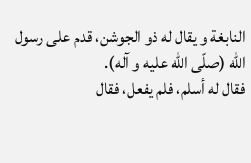النابغة و يقال له ذو الجوشن، قدم على رسول اللّه (صلّى اللّه عليه و آله).
فقال له أسلم، فلم يفعل، فقال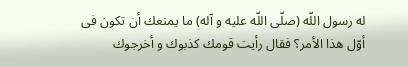له رسول اللّه (صلّى اللّه عليه و آله) ما يمنعك أن تكون فى أوّل هذا الأمر؟ فقال رأيت قومك كذبوك و أخرجوك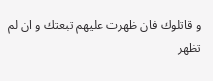و قاتلوك فان ظهرت عليهم تبعتك و ان لم تظهر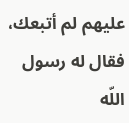عليهم لم أتبعك، فقال له رسول اللّه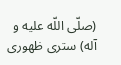(صلّى اللّه عليه و آله) سترى ظهورى